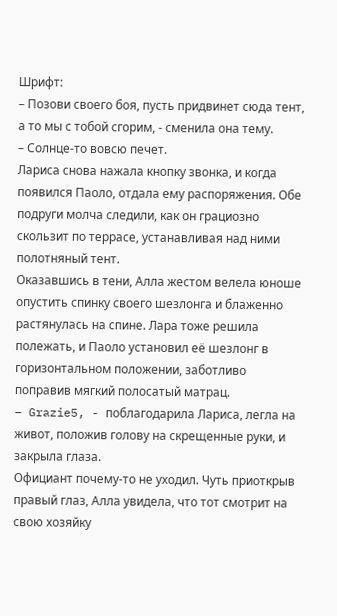Шрифт:
– Позови своего боя, пусть придвинет сюда тент, а то мы с тобой сгорим, - сменила она тему.
– Солнце-то вовсю печет.
Лариса снова нажала кнопку звонка, и когда появился Паоло, отдала ему распоряжения. Обе подруги молча следили, как он грациозно скользит по террасе, устанавливая над ними полотняный тент.
Оказавшись в тени, Алла жестом велела юноше опустить спинку своего шезлонга и блаженно растянулась на спине. Лара тоже решила полежать, и Паоло установил её шезлонг в горизонтальном положении, заботливо поправив мягкий полосатый матрац.
– Grazie5, - поблагодарила Лариса, легла на живот, положив голову на скрещенные руки, и закрыла глаза.
Официант почему-то не уходил. Чуть приоткрыв правый глаз, Алла увидела, что тот смотрит на свою хозяйку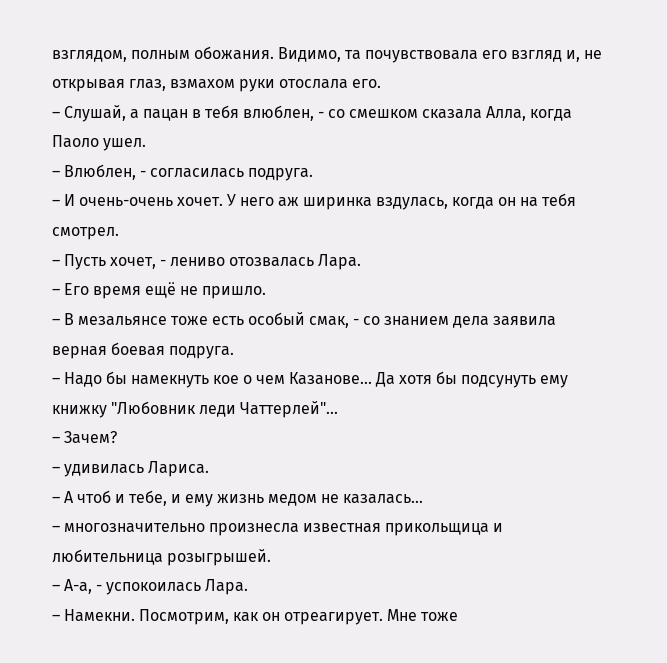взглядом, полным обожания. Видимо, та почувствовала его взгляд и, не открывая глаз, взмахом руки отослала его.
– Слушай, а пацан в тебя влюблен, - со смешком сказала Алла, когда Паоло ушел.
– Влюблен, - согласилась подруга.
– И очень-очень хочет. У него аж ширинка вздулась, когда он на тебя смотрел.
– Пусть хочет, - лениво отозвалась Лара.
– Его время ещё не пришло.
– В мезальянсе тоже есть особый смак, - со знанием дела заявила верная боевая подруга.
– Надо бы намекнуть кое о чем Казанове... Да хотя бы подсунуть ему книжку "Любовник леди Чаттерлей"...
– Зачем?
– удивилась Лариса.
– А чтоб и тебе, и ему жизнь медом не казалась...
– многозначительно произнесла известная прикольщица и любительница розыгрышей.
– А-а, - успокоилась Лара.
– Намекни. Посмотрим, как он отреагирует. Мне тоже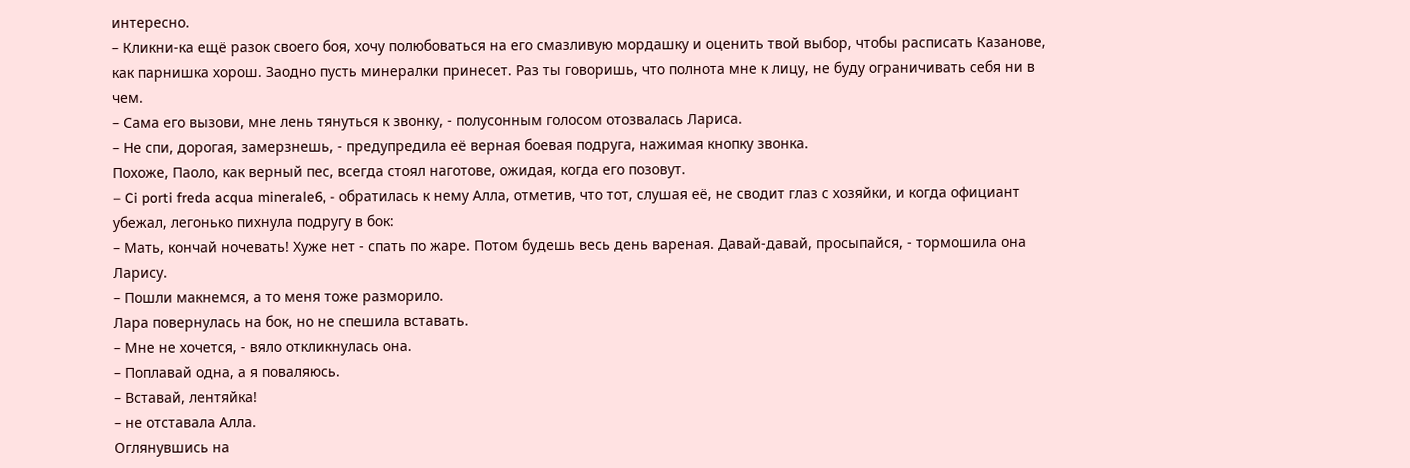интересно.
– Кликни-ка ещё разок своего боя, хочу полюбоваться на его смазливую мордашку и оценить твой выбор, чтобы расписать Казанове, как парнишка хорош. Заодно пусть минералки принесет. Раз ты говоришь, что полнота мне к лицу, не буду ограничивать себя ни в чем.
– Сама его вызови, мне лень тянуться к звонку, - полусонным голосом отозвалась Лариса.
– Не спи, дорогая, замерзнешь, - предупредила её верная боевая подруга, нажимая кнопку звонка.
Похоже, Паоло, как верный пес, всегда стоял наготове, ожидая, когда его позовут.
– Ci porti freda acqua minerale6, - обратилась к нему Алла, отметив, что тот, слушая её, не сводит глаз с хозяйки, и когда официант убежал, легонько пихнула подругу в бок:
– Мать, кончай ночевать! Хуже нет - спать по жаре. Потом будешь весь день вареная. Давай-давай, просыпайся, - тормошила она Ларису.
– Пошли макнемся, а то меня тоже разморило.
Лара повернулась на бок, но не спешила вставать.
– Мне не хочется, - вяло откликнулась она.
– Поплавай одна, а я поваляюсь.
– Вставай, лентяйка!
– не отставала Алла.
Оглянувшись на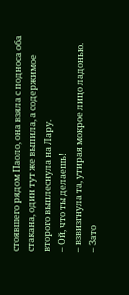стоявшего рядом Паоло, она взяла с подноса оба стакана, один тут же выпила, а содержимое второго выплеснула на Лару.
– Ой, что ты делаешь!
– взвизгнула та, утирая мокрое лицо ладонью.
– Зато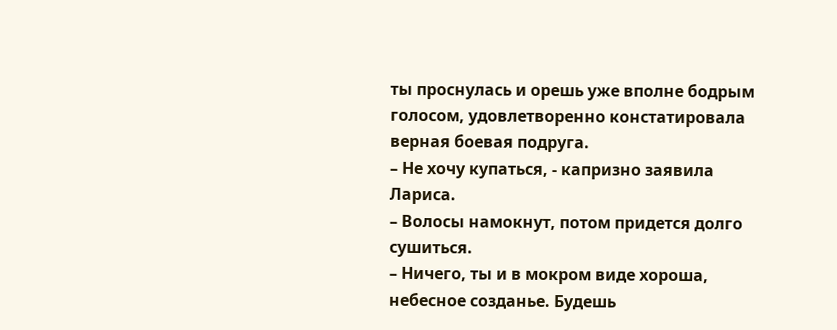ты проснулась и орешь уже вполне бодрым голосом, удовлетворенно констатировала верная боевая подруга.
– Не хочу купаться, - капризно заявила Лариса.
– Волосы намокнут, потом придется долго сушиться.
– Ничего, ты и в мокром виде хороша, небесное созданье. Будешь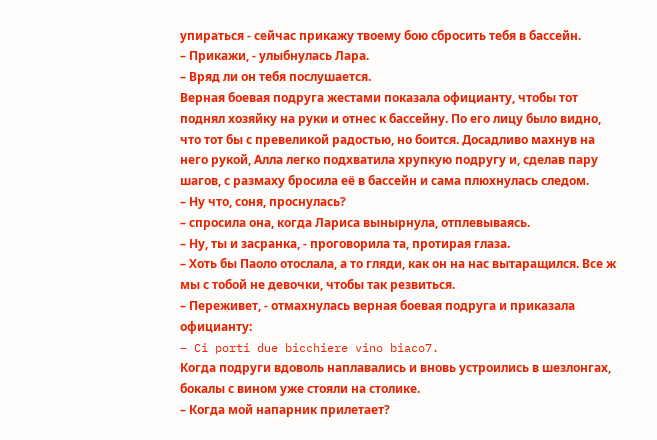упираться - сейчас прикажу твоему бою сбросить тебя в бассейн.
– Прикажи, - улыбнулась Лара.
– Вряд ли он тебя послушается.
Верная боевая подруга жестами показала официанту, чтобы тот поднял хозяйку на руки и отнес к бассейну. По его лицу было видно, что тот бы с превеликой радостью, но боится. Досадливо махнув на него рукой, Алла легко подхватила хрупкую подругу и, сделав пару шагов, с размаху бросила её в бассейн и сама плюхнулась следом.
– Ну что, соня, проснулась?
– спросила она, когда Лариса вынырнула, отплевываясь.
– Ну, ты и засранка, - проговорила та, протирая глаза.
– Хоть бы Паоло отослала, а то гляди, как он на нас вытаращился. Все ж мы с тобой не девочки, чтобы так резвиться.
– Переживет, - отмахнулась верная боевая подруга и приказала официанту:
– Ci porti due bicchiere vino biaco7.
Когда подруги вдоволь наплавались и вновь устроились в шезлонгах, бокалы с вином уже стояли на столике.
– Когда мой напарник прилетает?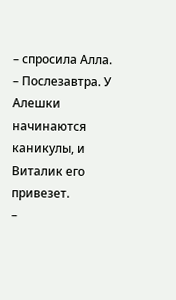– спросила Алла.
– Послезавтра. У Алешки начинаются каникулы, и Виталик его привезет.
–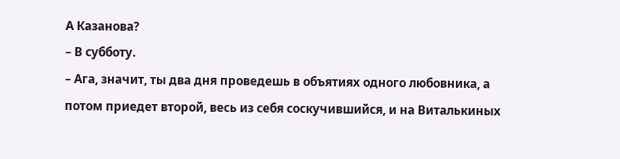А Казанова?
– В субботу.
– Ага, значит, ты два дня проведешь в объятиях одного любовника, а потом приедет второй, весь из себя соскучившийся, и на Виталькиных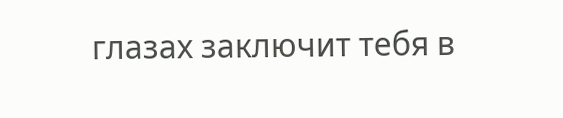глазах заключит тебя в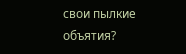свои пылкие объятия?